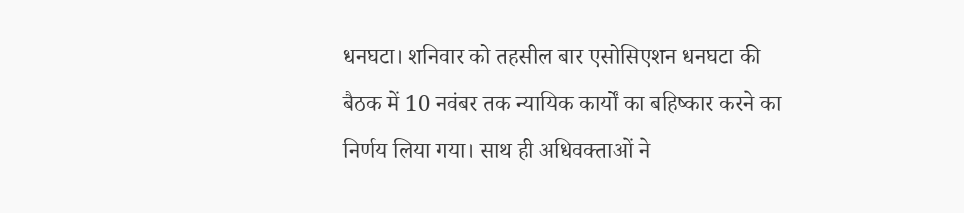धनघटा। शनिवार को तहसील बार एसोसिएशन धनघटा की बैठक में 10 नवंबर तक न्यायिक कार्यों का बहिष्कार करने का निर्णय लिया गया। साथ ही अधिवक्ताओं ने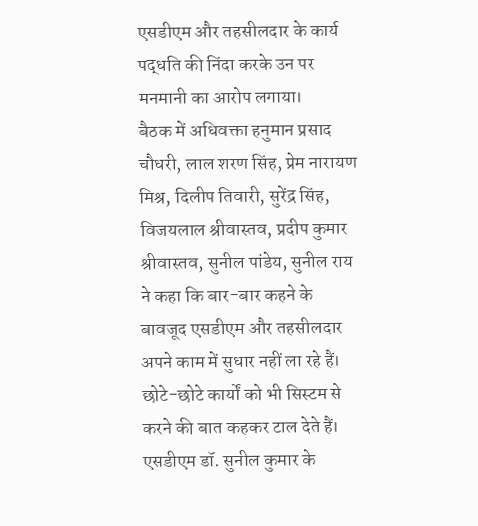एसडीएम और तहसीलदार के कार्य पद्धति की निंदा करके उन पर मनमानी का आरोप लगाया।
बैठक में अधिवक्ता हनुमान प्रसाद चौधरी, लाल शरण सिंह, प्रेम नारायण मिश्र, दिलीप तिवारी, सुरेंद्र सिंह, विजयलाल श्रीवास्तव, प्रदीप कुमार श्रीवास्तव, सुनील पांडेय, सुनील राय ने कहा कि बार-बार कहने के बावजूद एसडीएम और तहसीलदार अपने काम में सुधार नहीं ला रहे हैं। छोटे-छोटे कार्यों को भी सिस्टम से करने की बात कहकर टाल देते हैं।
एसडीएम डॉ. सुनील कुमार के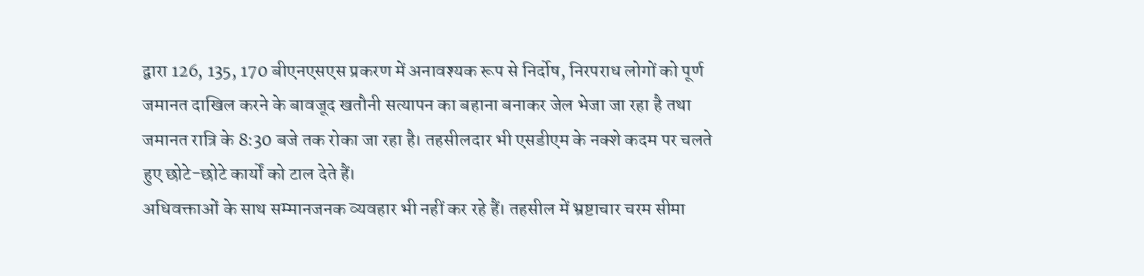द्वारा 126, 135, 170 बीएनएसएस प्रकरण में अनावश्यक रूप से निर्दोष, निरपराध लोगों को पूर्ण जमानत दाखिल करने के बावजूद खतौनी सत्यापन का बहाना बनाकर जेल भेजा जा रहा है तथा जमानत रात्रि के 8:30 बजे तक रोका जा रहा है। तहसीलदार भी एसडीएम के नक्शे कदम पर चलते हुए छोटे-छोटे कार्यों को टाल देते हैं।
अधिवक्ताओं के साथ सम्मानजनक व्यवहार भी नहीं कर रहे हैं। तहसील में भ्रष्टाचार चरम सीमा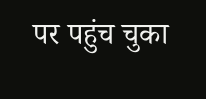पर पहुंच चुका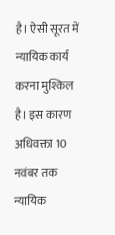है। ऐसी सूरत में न्यायिक कार्य करना मुश्किल है। इस कारण अधिवक्ता 10 नवंबर तक न्यायिक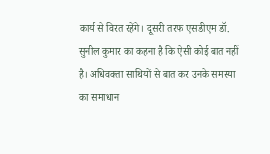कार्य से विरत रहेंगे। दूसरी तरफ एसडीएम डॉ. सुनील कुमार का कहना है कि ऐसी कोई बात नहीं है। अधिवक्ता साथियों से बात कर उनके समस्या का समाधान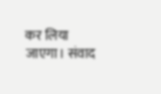कर लिया जाएगा। संवाद